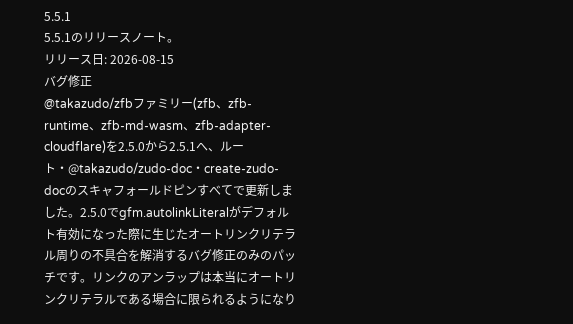5.5.1
5.5.1のリリースノート。
リリース日: 2026-08-15
バグ修正
@takazudo/zfbファミリー(zfb、zfb-runtime、zfb-md-wasm、zfb-adapter-cloudflare)を2.5.0から2.5.1へ、ルート・@takazudo/zudo-doc・create-zudo-docのスキャフォールドピンすべてで更新しました。2.5.0でgfm.autolinkLiteralがデフォルト有効になった際に生じたオートリンクリテラル周りの不具合を解消するバグ修正のみのパッチです。リンクのアンラップは本当にオートリンクリテラルである場合に限られるようになり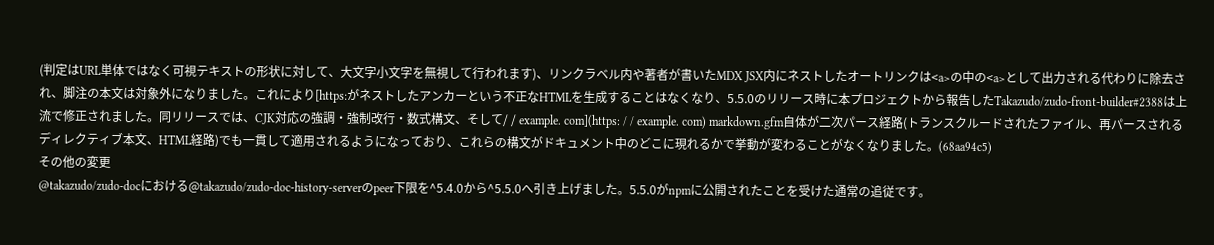(判定はURL単体ではなく可視テキストの形状に対して、大文字小文字を無視して行われます)、リンクラベル内や著者が書いたMDX JSX内にネストしたオートリンクは<a>の中の<a>として出力される代わりに除去され、脚注の本文は対象外になりました。これにより[https:がネストしたアンカーという不正なHTMLを生成することはなくなり、5.5.0のリリース時に本プロジェクトから報告したTakazudo/zudo-front-builder#2388は上流で修正されました。同リリースでは、CJK対応の強調・強制改行・数式構文、そして/ / example. com](https: / / example. com) markdown.gfm自体が二次パース経路(トランスクルードされたファイル、再パースされるディレクティブ本文、HTML経路)でも一貫して適用されるようになっており、これらの構文がドキュメント中のどこに現れるかで挙動が変わることがなくなりました。(68aa94c5)
その他の変更
@takazudo/zudo-docにおける@takazudo/zudo-doc-history-serverのpeer下限を^5.4.0から^5.5.0へ引き上げました。5.5.0がnpmに公開されたことを受けた通常の追従です。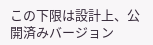この下限は設計上、公開済みバージョン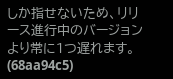しか指せないため、リリース進行中のバージョンより常に1つ遅れます。(68aa94c5)